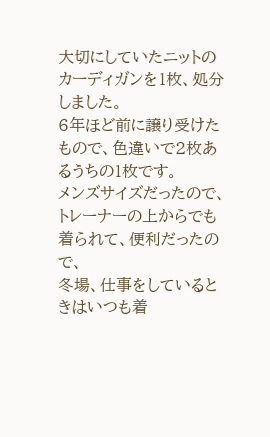大切にしていたニットのカーディガンを1枚、処分しました。
6年ほど前に譲り受けたもので、色違いで2枚あるうちの1枚です。
メンズサイズだったので、トレーナーの上からでも着られて、便利だったので、
冬場、仕事をしているときはいつも着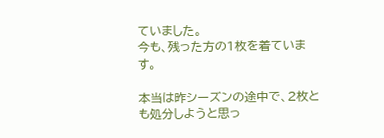ていました。
今も、残った方の1枚を着ています。

本当は昨シーズンの途中で、2枚とも処分しようと思っ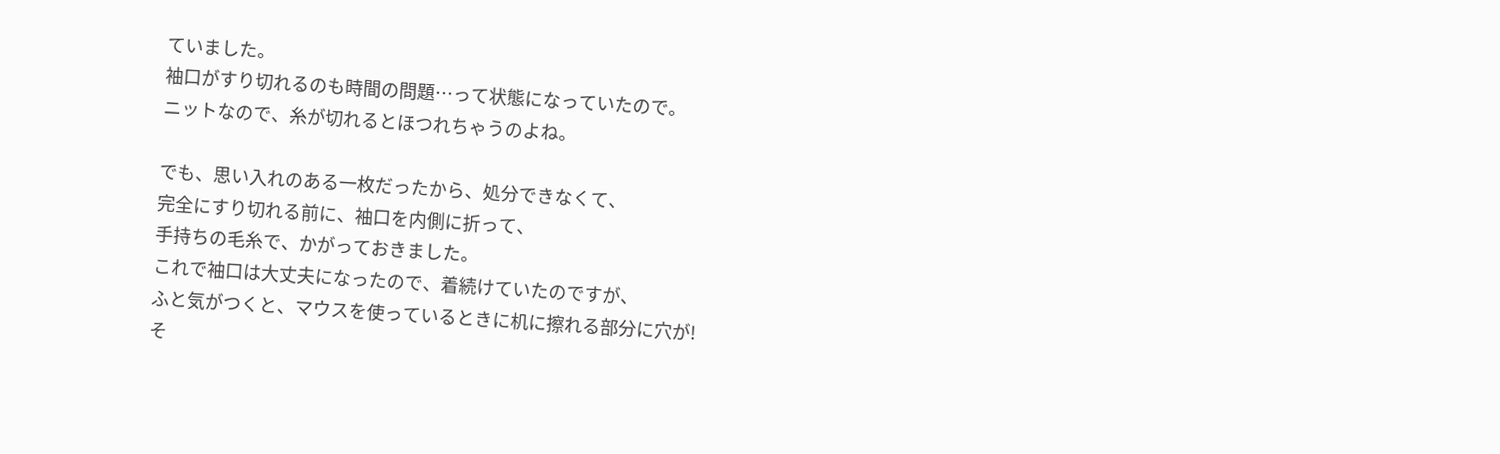ていました。
袖口がすり切れるのも時間の問題…って状態になっていたので。
ニットなので、糸が切れるとほつれちゃうのよね。

でも、思い入れのある一枚だったから、処分できなくて、
完全にすり切れる前に、袖口を内側に折って、
手持ちの毛糸で、かがっておきました。
これで袖口は大丈夫になったので、着続けていたのですが、
ふと気がつくと、マウスを使っているときに机に擦れる部分に穴が!
そ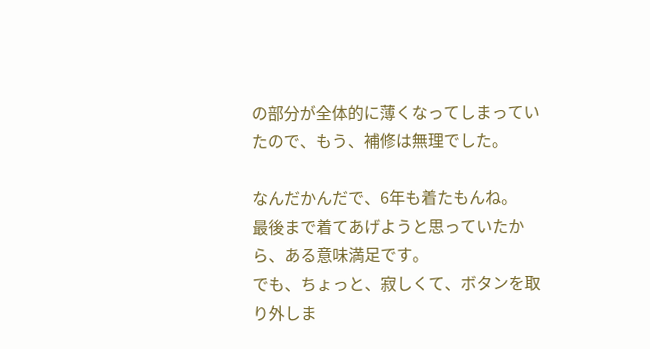の部分が全体的に薄くなってしまっていたので、もう、補修は無理でした。

なんだかんだで、6年も着たもんね。
最後まで着てあげようと思っていたから、ある意味満足です。
でも、ちょっと、寂しくて、ボタンを取り外しま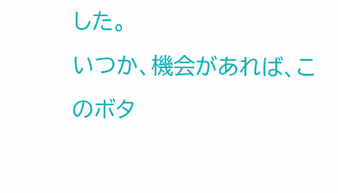した。
いつか、機会があれば、このボタ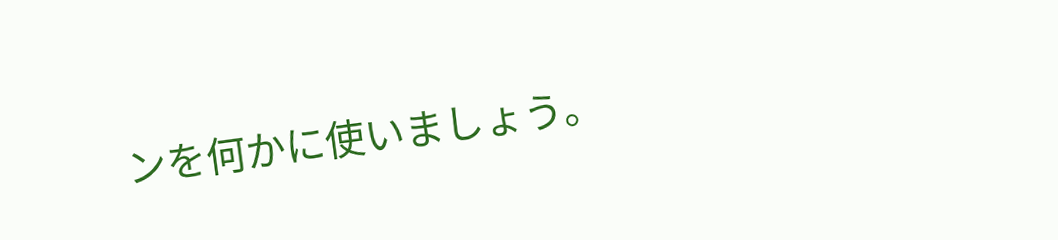ンを何かに使いましょう。